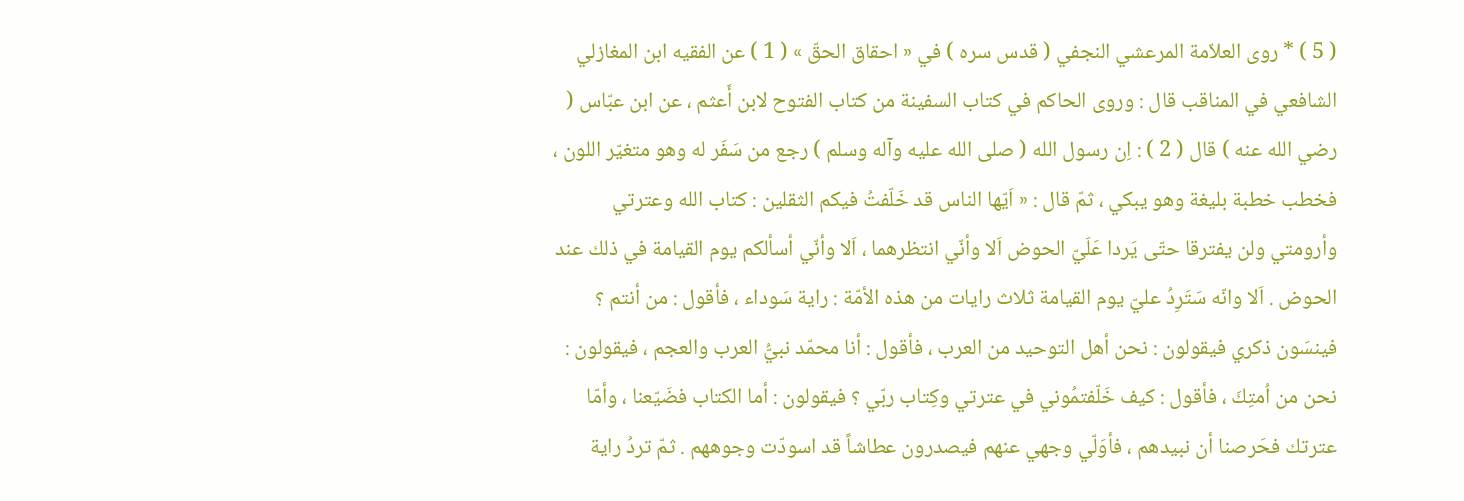( 5 ) * روى العلاّمة المرعشي النجفي ( قدس سره ) في « احقاق الحقّ » ( 1 ) عن الفقيه ابن المغازلي الشافعي في المناقب قال : وروى الحاكم في كتاب السفينة من كتاب الفتوح لابن أَعثم ، عن ابن عبّاس ( رضي الله عنه ) قال ( 2 ) : اِن رسول الله ( صلى الله عليه وآله وسلم ) رجع من سَفَر له وهو متغيّر اللون ، فخطب خطبة بليغة وهو يبكي ، ثمّ قال : « اَيّها الناس قد خَلّفتُ فيكم الثقلين : كتاب الله وعترتي وأرومتي ولن يفترقا حتّى يَردا عَلَيّ الحوض اَلا وأنّي انتظرهما ، اَلا وأنّي أسألكم يوم القيامة في ذلك عند الحوض . اَلا وانّه سَتَرِدُ عليّ يوم القيامة ثلاث رايات من هذه الأمّة : راية سَوداء ، فأقول : من أنتم ؟ فينسَون ذكري فيقولون : نحن أهل التوحيد من العرب ، فأقول : أنا محمّد نبيُّ العرب والعجم ، فيقولون : نحن من اُمتِكَ ، فأقول : كيف خَلّفتمُوني في عترتي وكِتاب ربّي ؟ فيقولون : أما الكتاب فضَيّعنا ، وأمّا عترتك فحَرصنا أن نبيدهم ، فأوَلّي وجهي عنهم فيصدرون عطاشاً قد اسودّت وجوههم . ثمّ تردُ راية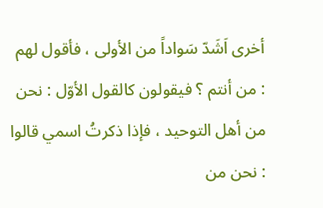أخرى اَشَدّ سَواداً من الأولى ، فأقول لهم : من أنتم ؟ فيقولون كالقول الأوّل : نحن من أهل التوحيد ، فإذا ذكرتُ اسمي قالوا : نحن من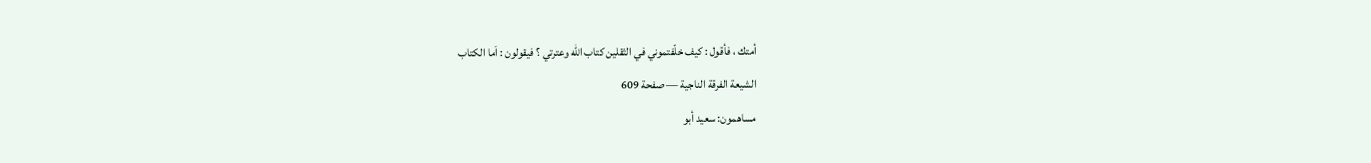أمتك ، فأقول : كيف خلّفتموني في الثقلين كتاب الله وعترتي ؟ فيقولون : اَما الكتاب
الشيعة الفرقة الناجية — صفحة 609
مساهمون: سعيد أبو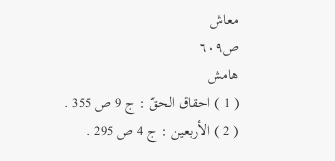معاش
ص٦٠٩
هامش
( 1 ) احقاق الحقّ : ج 9 ص 355 .
( 2 ) الأربعين : ج 4 ص 295 .